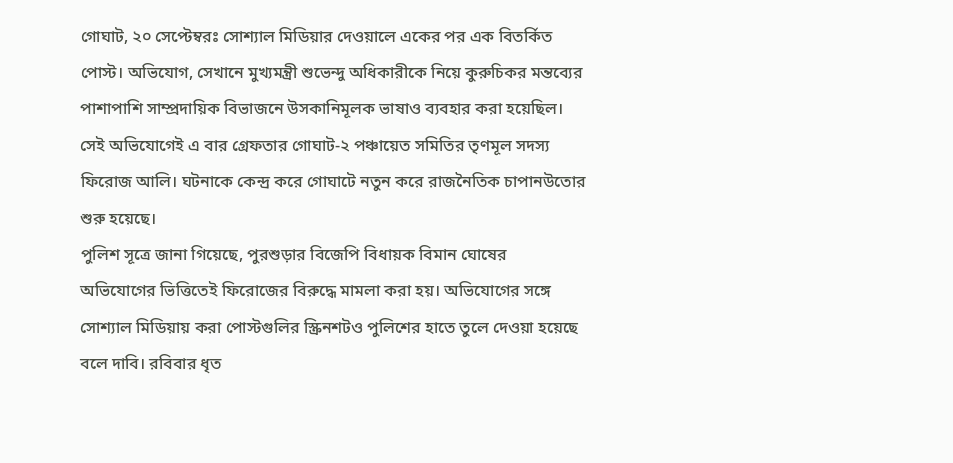গোঘাট, ২০ সেপ্টেম্বরঃ সোশ্যাল মিডিয়ার দেওয়ালে একের পর এক বিতর্কিত পোস্ট। অভিযোগ, সেখানে মুখ্যমন্ত্রী শুভেন্দু অধিকারীকে নিয়ে কুরুচিকর মন্তব্যের পাশাপাশি সাম্প্রদায়িক বিভাজনে উসকানিমূলক ভাষাও ব্যবহার করা হয়েছিল। সেই অভিযোগেই এ বার গ্রেফতার গোঘাট-২ পঞ্চায়েত সমিতির তৃণমূল সদস্য ফিরোজ আলি। ঘটনাকে কেন্দ্র করে গোঘাটে নতুন করে রাজনৈতিক চাপানউতোর শুরু হয়েছে।
পুলিশ সূত্রে জানা গিয়েছে, পুরশুড়ার বিজেপি বিধায়ক বিমান ঘোষের অভিযোগের ভিত্তিতেই ফিরোজের বিরুদ্ধে মামলা করা হয়। অভিযোগের সঙ্গে সোশ্যাল মিডিয়ায় করা পোস্টগুলির স্ক্রিনশটও পুলিশের হাতে তুলে দেওয়া হয়েছে বলে দাবি। রবিবার ধৃত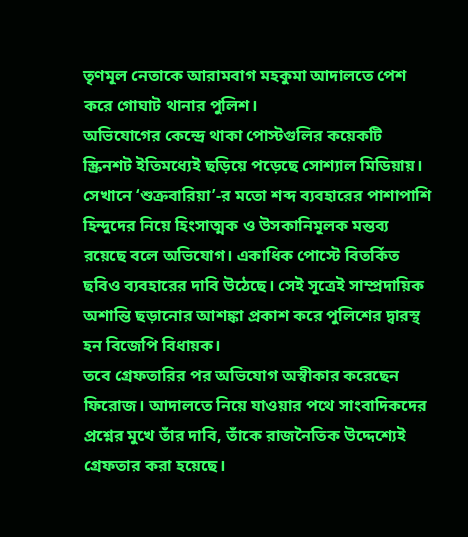তৃণমূল নেতাকে আরামবাগ মহকুমা আদালতে পেশ করে গোঘাট থানার পুলিশ।
অভিযোগের কেন্দ্রে থাকা পোস্টগুলির কয়েকটি স্ক্রিনশট ইতিমধ্যেই ছড়িয়ে পড়েছে সোশ্যাল মিডিয়ায়। সেখানে ‘শুক্রবারিয়া’-র মতো শব্দ ব্যবহারের পাশাপাশি হিন্দুদের নিয়ে হিংসাত্মক ও উসকানিমূলক মন্তব্য রয়েছে বলে অভিযোগ। একাধিক পোস্টে বিতর্কিত ছবিও ব্যবহারের দাবি উঠেছে। সেই সূত্রেই সাম্প্রদায়িক অশান্তি ছড়ানোর আশঙ্কা প্রকাশ করে পুলিশের দ্বারস্থ হন বিজেপি বিধায়ক।
তবে গ্রেফতারির পর অভিযোগ অস্বীকার করেছেন ফিরোজ। আদালতে নিয়ে যাওয়ার পথে সাংবাদিকদের প্রশ্নের মুখে তাঁর দাবি, তাঁকে রাজনৈতিক উদ্দেশ্যেই গ্রেফতার করা হয়েছে।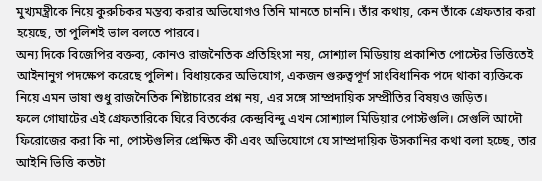মুখ্যমন্ত্রীকে নিয়ে কুরুচিকর মন্তব্য করার অভিযোগও তিনি মানতে চাননি। তাঁর কথায়, কেন তাঁকে গ্রেফতার করা হয়েছে, তা পুলিশই ভাল বলতে পারবে।
অন্য দিকে বিজেপির বক্তব্য, কোনও রাজনৈতিক প্রতিহিংসা নয়, সোশ্যাল মিডিয়ায় প্রকাশিত পোস্টের ভিত্তিতেই আইনানুগ পদক্ষেপ করেছে পুলিশ। বিধায়কের অভিযোগ, একজন গুরুত্বপূর্ণ সাংবিধানিক পদে থাকা ব্যক্তিকে নিয়ে এমন ভাষা শুধু রাজনৈতিক শিষ্টাচারের প্রশ্ন নয়, এর সঙ্গে সাম্প্রদায়িক সম্প্রীতির বিষয়ও জড়িত।
ফলে গোঘাটের এই গ্রেফতারিকে ঘিরে বিতর্কের কেন্দ্রবিন্দু এখন সোশ্যাল মিডিয়ার পোস্টগুলি। সেগুলি আদৌ ফিরোজের করা কি না, পোস্টগুলির প্রেক্ষিত কী এবং অভিযোগে যে সাম্প্রদায়িক উসকানির কথা বলা হচ্ছে, তার আইনি ভিত্তি কতটা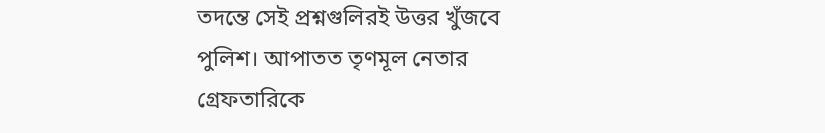তদন্তে সেই প্রশ্নগুলিরই উত্তর খুঁজবে পুলিশ। আপাতত তৃণমূল নেতার গ্রেফতারিকে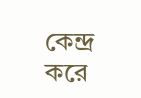কেন্দ্র করে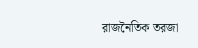রাজনৈতিক তরজা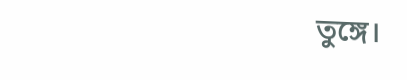তুঙ্গে।